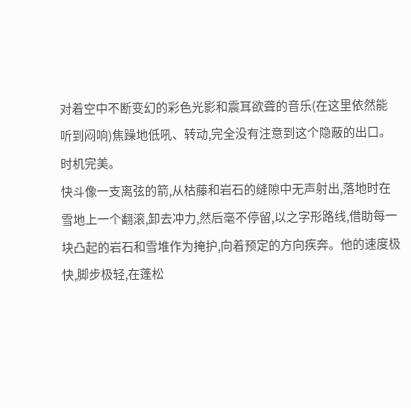对着空中不断变幻的彩色光影和震耳欲聋的音乐(在这里依然能听到闷响)焦躁地低吼、转动,完全没有注意到这个隐蔽的出口。
时机完美。
快斗像一支离弦的箭,从枯藤和岩石的缝隙中无声射出,落地时在雪地上一个翻滚,卸去冲力,然后毫不停留,以之字形路线,借助每一块凸起的岩石和雪堆作为掩护,向着预定的方向疾奔。他的速度极快,脚步极轻,在蓬松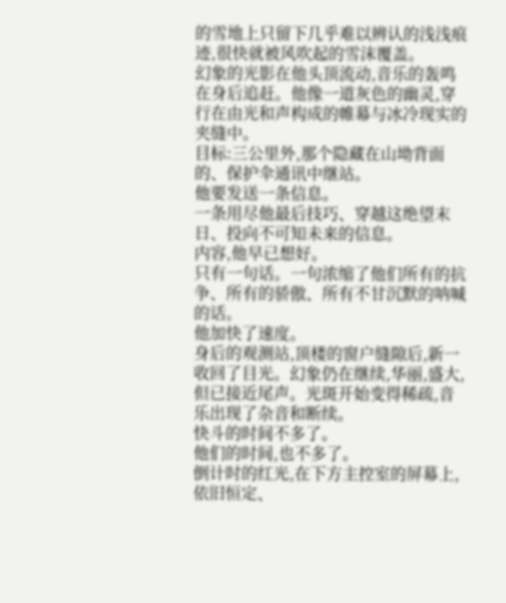的雪地上只留下几乎难以辨认的浅浅痕迹,很快就被风吹起的雪沫覆盖。
幻象的光影在他头顶流动,音乐的轰鸣在身后追赶。他像一道灰色的幽灵,穿行在由光和声构成的帷幕与冰冷现实的夹缝中。
目标:三公里外,那个隐藏在山坳背面的、保护伞通讯中继站。
他要发送一条信息。
一条用尽他最后技巧、穿越这绝望末日、投向不可知未来的信息。
内容,他早已想好。
只有一句话。一句浓缩了他们所有的抗争、所有的骄傲、所有不甘沉默的呐喊的话。
他加快了速度。
身后的观测站,顶楼的窗户缝隙后,新一收回了目光。幻象仍在继续,华丽,盛大,但已接近尾声。光斑开始变得稀疏,音乐出现了杂音和断续。
快斗的时间不多了。
他们的时间,也不多了。
倒计时的红光,在下方主控室的屏幕上,依旧恒定、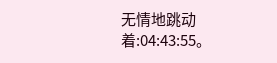无情地跳动着:04:43:55。